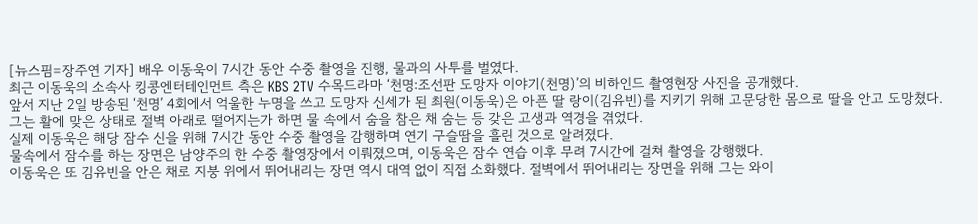[뉴스핌=장주연 기자] 배우 이동욱이 7시간 동안 수중 촬영을 진행, 물과의 사투를 벌였다.
최근 이동욱의 소속사 킹콩엔터테인먼트 측은 KBS 2TV 수목드라마 ‘천명:조선판 도망자 이야기(천명)’의 비하인드 촬영현장 사진을 공개했다.
앞서 지난 2일 방송된 ‘천명’ 4회에서 억울한 누명을 쓰고 도망자 신세가 된 최원(이동욱)은 아픈 딸 랑이(김유빈)를 지키기 위해 고문당한 몸으로 딸을 안고 도망쳤다.
그는 활에 맞은 상태로 절벽 아래로 떨어지는가 하면 물 속에서 숨을 참은 채 숨는 등 갖은 고생과 역경을 겪었다.
실제 이동욱은 해당 잠수 신을 위해 7시간 동안 수중 촬영을 감행하며 연기 구슬땀을 흘린 것으로 알려졌다.
물속에서 잠수를 하는 장면은 남양주의 한 수중 촬영장에서 이뤄졌으며, 이동욱은 잠수 연습 이후 무려 7시간에 걸쳐 촬영을 강행했다.
이동욱은 또 김유빈을 안은 채로 지붕 위에서 뛰어내리는 장면 역시 대역 없이 직접 소화했다. 절벽에서 뛰어내리는 장면을 위해 그는 와이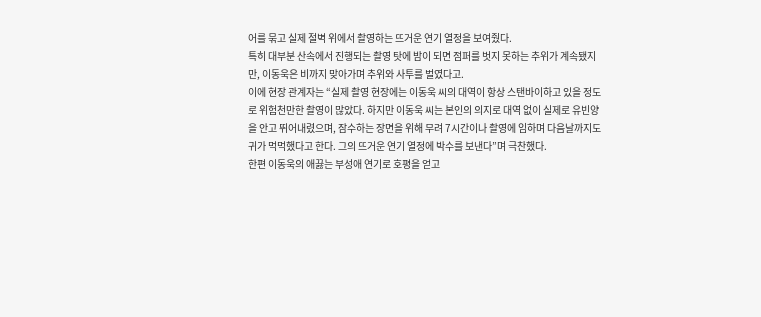어를 묶고 실제 절벽 위에서 촬영하는 뜨거운 연기 열정을 보여줬다.
특히 대부분 산속에서 진행되는 촬영 탓에 밤이 되면 점퍼를 벗지 못하는 추위가 계속됐지만, 이동욱은 비까지 맞아가며 추위와 사투를 벌였다고.
이에 현장 관계자는 “실제 촬영 현장에는 이동욱 씨의 대역이 항상 스탠바이하고 있을 정도로 위험천만한 촬영이 많았다. 하지만 이동욱 씨는 본인의 의지로 대역 없이 실제로 유빈양을 안고 뛰어내렸으며, 잠수하는 장면을 위해 무려 7시간이나 촬영에 임하며 다음날까지도 귀가 먹먹했다고 한다. 그의 뜨거운 연기 열정에 박수를 보낸다”며 극찬했다.
한편 이동욱의 애끓는 부성애 연기로 호평을 얻고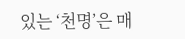있는 ‘천명’은 매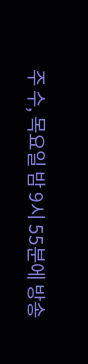주 수, 목요일 밤 9시 55분에 방송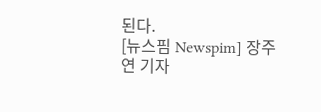된다.
[뉴스핌 Newspim] 장주연 기자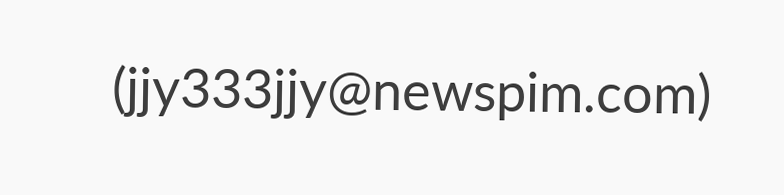(jjy333jjy@newspim.com)